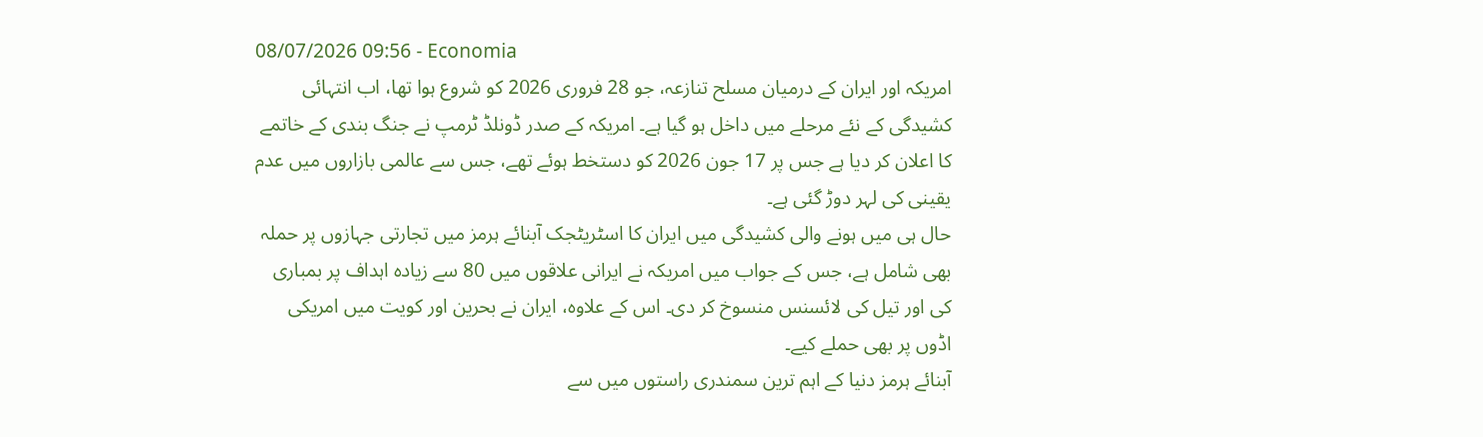08/07/2026 09:56 - Economia
امریکہ اور ایران کے درمیان مسلح تنازعہ، جو 28 فروری 2026 کو شروع ہوا تھا، اب انتہائی کشیدگی کے نئے مرحلے میں داخل ہو گیا ہے۔ امریکہ کے صدر ڈونلڈ ٹرمپ نے جنگ بندی کے خاتمے کا اعلان کر دیا ہے جس پر 17 جون 2026 کو دستخط ہوئے تھے، جس سے عالمی بازاروں میں عدم یقینی کی لہر دوڑ گئی ہے۔
حال ہی میں ہونے والی کشیدگی میں ایران کا اسٹریٹجک آبنائے ہرمز میں تجارتی جہازوں پر حملہ بھی شامل ہے، جس کے جواب میں امریکہ نے ایرانی علاقوں میں 80 سے زیادہ اہداف پر بمباری کی اور تیل کی لائسنس منسوخ کر دی۔ اس کے علاوہ، ایران نے بحرین اور کویت میں امریکی اڈوں پر بھی حملے کیے۔
آبنائے ہرمز دنیا کے اہم ترین سمندری راستوں میں سے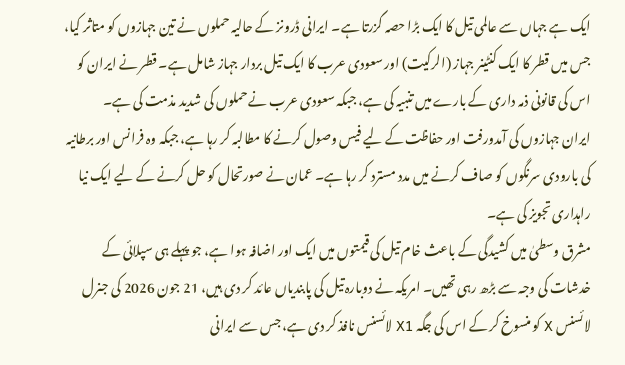ایک ہے جہاں سے عالمی تیل کا ایک بڑا حصہ گزرتا ہے۔ ایرانی ڈرونز کے حالیہ حملوں نے تین جہازوں کو متاثر کیا، جس میں قطر کا ایک کنٹینر جہاز (الرکیت) اور سعودی عرب کا ایک تیل بردار جہاز شامل ہے۔ قطر نے ایران کو اس کی قانونی ذمہ داری کے بارے میں تنبیہ کی ہے، جبکہ سعودی عرب نے حملوں کی شدید مذمت کی ہے۔
ایران جہازوں کی آمدورفت اور حفاظت کے لیے فیس وصول کرنے کا مطالبہ کر رہا ہے، جبکہ وہ فرانس اور برطانیہ کی بارودی سرنگوں کو صاف کرنے میں مدد مسترد کر رہا ہے۔ عمان نے صورتحال کو حل کرنے کے لیے ایک نیا راہداری تجویز کی ہے۔
مشرق وسطیٰ میں کشیدگی کے باعث خام تیل کی قیمتوں میں ایک اور اضافہ ہوا ہے، جو پہلے ہی سپلائی کے خدشات کی وجہ سے بڑھ رہی تھیں۔ امریکہ نے دوبارہ تیل کی پابندیاں عائد کر دی ہیں، 21 جون 2026 کی جنرل لائسنس X کو منسوخ کر کے اس کی جگہ X1 لائسنس نافذ کر دی ہے، جس سے ایرانی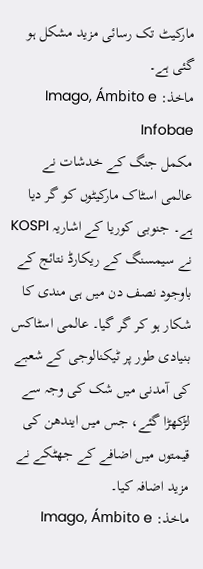مارکیٹ تک رسائی مزید مشکل ہو گئی ہے۔
ماخذ: Imago, Ámbito e Infobae
مکمل جنگ کے خدشات نے عالمی اسٹاک مارکیٹوں کو گر دیا ہے۔ جنوبی کوریا کے اشاریہ KOSPI نے سیمسنگ کے ریکارڈ نتائج کے باوجود نصف دن میں ہی مندی کا شکار ہو کر گر گیا۔ عالمی اسٹاکس بنیادی طور پر ٹیکنالوجی کے شعبے کی آمدنی میں شک کی وجہ سے لڑکھڑا گئے، جس میں ایندھن کی قیمتوں میں اضافے کے جھٹکے نے مزید اضافہ کیا۔
ماخذ: Imago, Ámbito e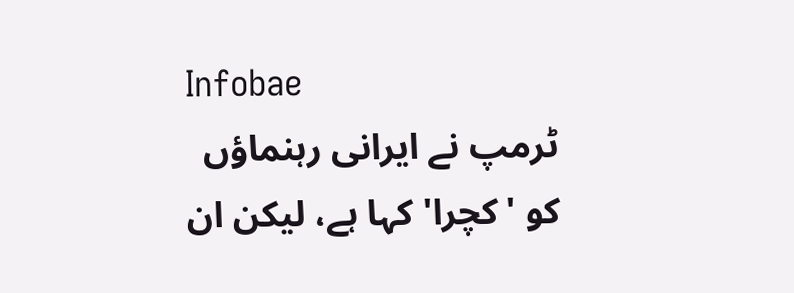Infobae
ٹرمپ نے ایرانی رہنماؤں کو 'کچرا' کہا ہے، لیکن ان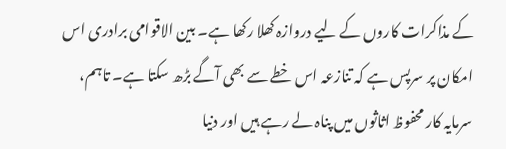کے مذاکرات کاروں کے لیے دروازہ کھلا رکھا ہے۔ بین الاقوامی برادری اس امکان پر سرپس ہے کہ تنازعہ اس خطے سے بھی آگے بڑھ سکتا ہے۔ تاہم، سرمایہ کار محفوظ اثاثوں میں پناہ لے رہے ہیں اور دنیا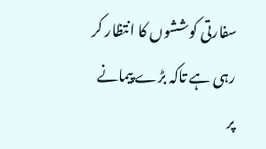سفارتی کوششوں کا انتظار کر رہی ہے تاکہ بڑے پیمانے پر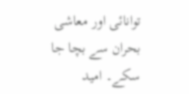توانائی اور معاشی بحران سے بچا جا سکے۔ امید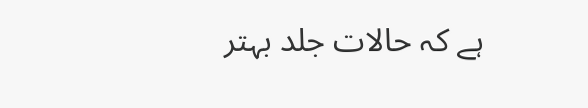ہے کہ حالات جلد بہتر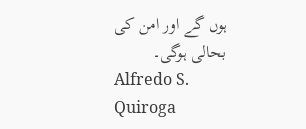ہوں گے اور امن کی بحالی ہوگی۔
Alfredo S. Quiroga